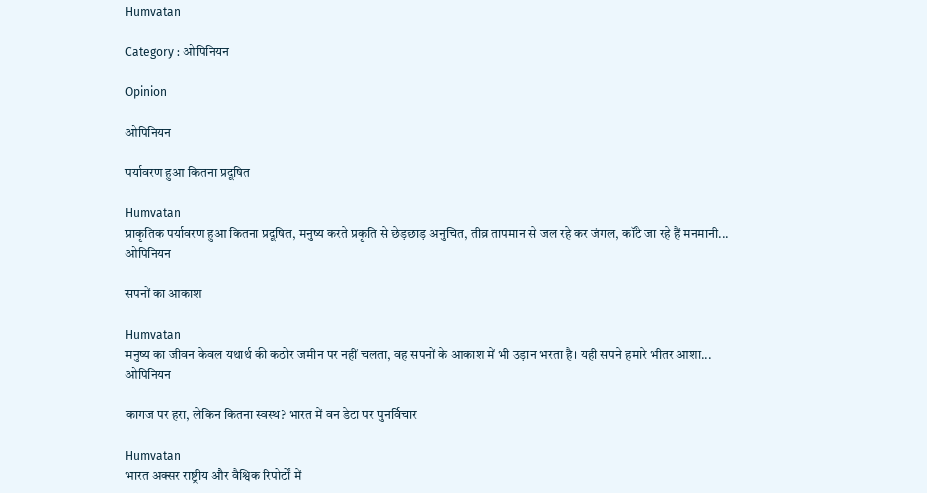Humvatan

Category : ओपिनियन

Opinion

ओपिनियन

पर्यावरण हुआ कितना प्रदूषित

Humvatan
प्राकृतिक पर्यावरण हुआ कितना प्रदूषित, मनुष्य करते प्रकृति से छेड़छाड़ अनुचित, तीव्र तापमान से जल रहे कर जंगल, कॉंटे जा रहे हैं मनमानी...
ओपिनियन

सपनों का आकाश

Humvatan
मनुष्य का जीवन केवल यथार्थ की कठोर जमीन पर नहीं चलता, वह सपनों के आकाश में भी उड़ान भरता है। यही सपने हमारे भीतर आशा...
ओपिनियन

कागज पर हरा, लेकिन कितना स्वस्थ? भारत में वन डेटा पर पुनर्विचार

Humvatan
भारत अक्सर राष्ट्रीय और वैश्विक रिपोर्टों में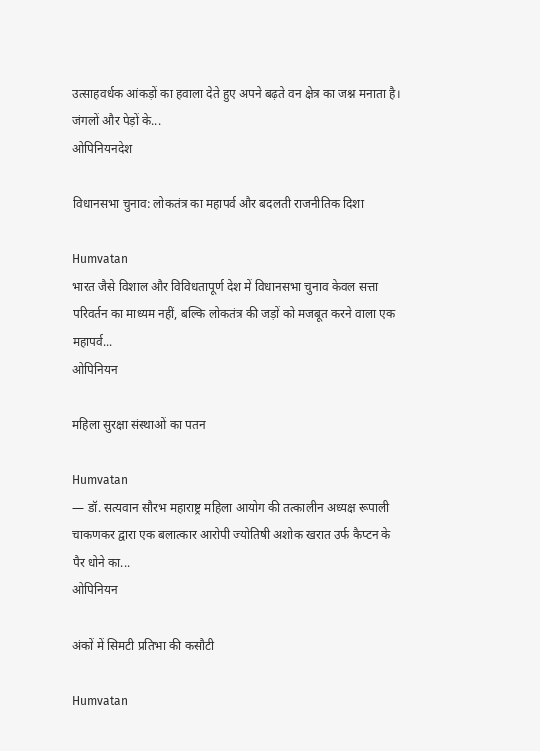उत्साहवर्धक आंकड़ों का हवाला देते हुए अपने बढ़ते वन क्षेत्र का जश्न मनाता है। जंगलों और पेड़ों के...
ओपिनियनदेश

विधानसभा चुनाव: लोकतंत्र का महापर्व और बदलती राजनीतिक दिशा

Humvatan
भारत जैसे विशाल और विविधतापूर्ण देश में विधानसभा चुनाव केवल सत्ता परिवर्तन का माध्यम नहीं, बल्कि लोकतंत्र की जड़ों को मजबूत करने वाला एक महापर्व...
ओपिनियन

महिला सुरक्षा संस्थाओं का पतन

Humvatan
— डॉ. सत्यवान सौरभ महाराष्ट्र महिला आयोग की तत्कालीन अध्यक्ष रूपाली चाकणकर द्वारा एक बलात्कार आरोपी ज्योतिषी अशोक खरात उर्फ कैप्टन के पैर धोने का...
ओपिनियन

अंकों में सिमटी प्रतिभा की कसौटी

Humvatan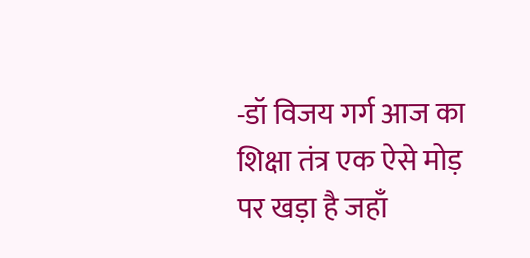-डॉ विजय गर्ग आज का शिक्षा तंत्र एक ऐसे मोड़ पर खड़ा है जहाँ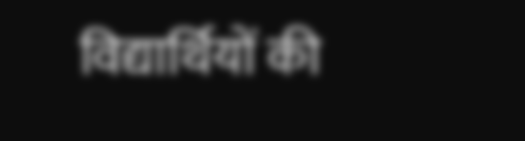विद्यार्थियों की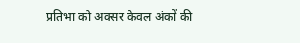प्रतिभा को अक्सर केवल अंकों की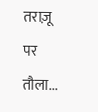तराज़ू पर तौला...